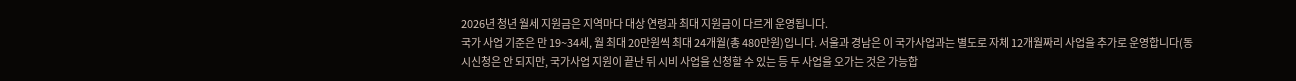2026년 청년 월세 지원금은 지역마다 대상 연령과 최대 지원금이 다르게 운영됩니다.
국가 사업 기준은 만 19~34세, 월 최대 20만원씩 최대 24개월(총 480만원)입니다. 서울과 경남은 이 국가사업과는 별도로 자체 12개월짜리 사업을 추가로 운영합니다(동시신청은 안 되지만, 국가사업 지원이 끝난 뒤 시비 사업을 신청할 수 있는 등 두 사업을 오가는 것은 가능합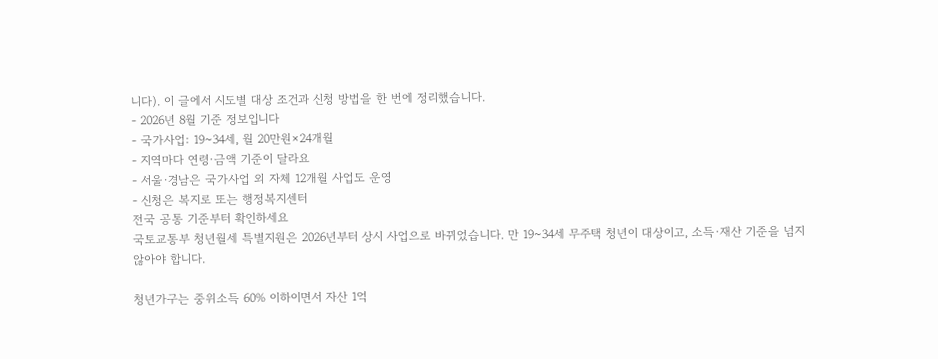니다). 이 글에서 시도별 대상 조건과 신청 방법을 한 번에 정리했습니다.
- 2026년 8월 기준 정보입니다
- 국가사업: 19~34세, 월 20만원×24개월
- 지역마다 연령·금액 기준이 달라요
- 서울·경남은 국가사업 외 자체 12개월 사업도 운영
- 신청은 복지로 또는 행정복지센터
전국 공통 기준부터 확인하세요
국토교통부 청년월세 특별지원은 2026년부터 상시 사업으로 바뀌었습니다. 만 19~34세 무주택 청년이 대상이고, 소득·재산 기준을 넘지 않아야 합니다.

청년가구는 중위소득 60% 이하이면서 자산 1억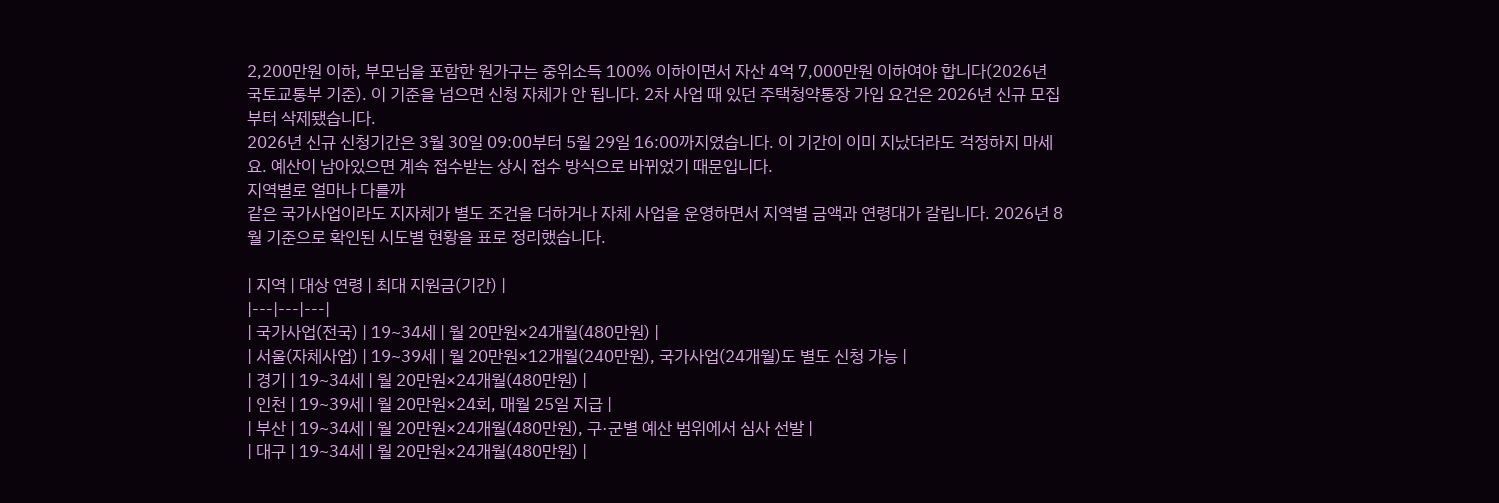2,200만원 이하, 부모님을 포함한 원가구는 중위소득 100% 이하이면서 자산 4억 7,000만원 이하여야 합니다(2026년 국토교통부 기준). 이 기준을 넘으면 신청 자체가 안 됩니다. 2차 사업 때 있던 주택청약통장 가입 요건은 2026년 신규 모집부터 삭제됐습니다.
2026년 신규 신청기간은 3월 30일 09:00부터 5월 29일 16:00까지였습니다. 이 기간이 이미 지났더라도 걱정하지 마세요. 예산이 남아있으면 계속 접수받는 상시 접수 방식으로 바뀌었기 때문입니다.
지역별로 얼마나 다를까
같은 국가사업이라도 지자체가 별도 조건을 더하거나 자체 사업을 운영하면서 지역별 금액과 연령대가 갈립니다. 2026년 8월 기준으로 확인된 시도별 현황을 표로 정리했습니다.

| 지역 | 대상 연령 | 최대 지원금(기간) |
|---|---|---|
| 국가사업(전국) | 19~34세 | 월 20만원×24개월(480만원) |
| 서울(자체사업) | 19~39세 | 월 20만원×12개월(240만원), 국가사업(24개월)도 별도 신청 가능 |
| 경기 | 19~34세 | 월 20만원×24개월(480만원) |
| 인천 | 19~39세 | 월 20만원×24회, 매월 25일 지급 |
| 부산 | 19~34세 | 월 20만원×24개월(480만원), 구·군별 예산 범위에서 심사 선발 |
| 대구 | 19~34세 | 월 20만원×24개월(480만원) |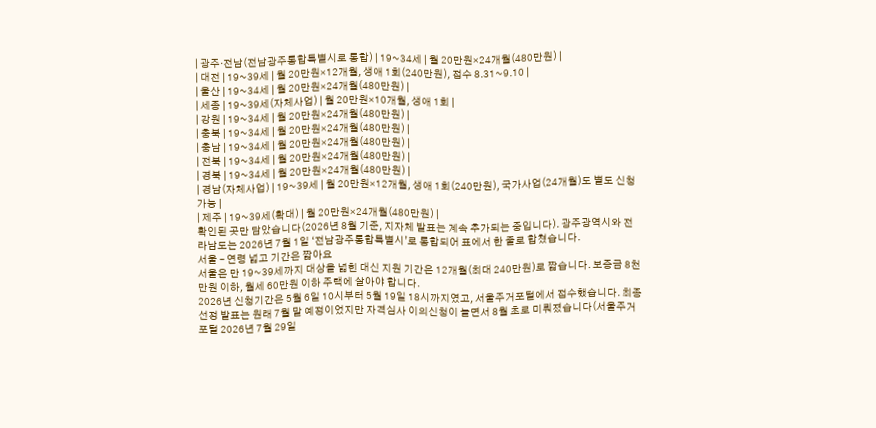| 광주·전남(전남광주통합특별시로 통합) | 19~34세 | 월 20만원×24개월(480만원) |
| 대전 | 19~39세 | 월 20만원×12개월, 생애 1회(240만원), 접수 8.31~9.10 |
| 울산 | 19~34세 | 월 20만원×24개월(480만원) |
| 세종 | 19~39세(자체사업) | 월 20만원×10개월, 생애 1회 |
| 강원 | 19~34세 | 월 20만원×24개월(480만원) |
| 충북 | 19~34세 | 월 20만원×24개월(480만원) |
| 충남 | 19~34세 | 월 20만원×24개월(480만원) |
| 전북 | 19~34세 | 월 20만원×24개월(480만원) |
| 경북 | 19~34세 | 월 20만원×24개월(480만원) |
| 경남(자체사업) | 19~39세 | 월 20만원×12개월, 생애 1회(240만원), 국가사업(24개월)도 별도 신청 가능 |
| 제주 | 19~39세(확대) | 월 20만원×24개월(480만원) |
확인된 곳만 담았습니다(2026년 8월 기준, 지자체 발표는 계속 추가되는 중입니다). 광주광역시와 전라남도는 2026년 7월 1일 ‘전남광주통합특별시’로 통합되어 표에서 한 줄로 합쳤습니다.
서울 – 연령 넓고 기간은 짧아요
서울은 만 19~39세까지 대상을 넓힌 대신 지원 기간은 12개월(최대 240만원)로 짧습니다. 보증금 8천만원 이하, 월세 60만원 이하 주택에 살아야 합니다.
2026년 신청기간은 5월 6일 10시부터 5월 19일 18시까지였고, 서울주거포털에서 접수했습니다. 최종 선정 발표는 원래 7월 말 예정이었지만 자격심사 이의신청이 늘면서 8월 초로 미뤄졌습니다(서울주거포털 2026년 7월 29일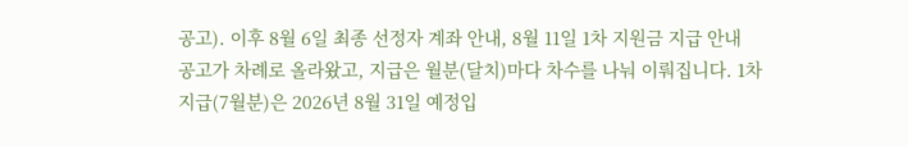공고). 이후 8월 6일 최종 선정자 계좌 안내, 8월 11일 1차 지원금 지급 안내 공고가 차례로 올라왔고, 지급은 월분(달치)마다 차수를 나눠 이뤄집니다. 1차 지급(7월분)은 2026년 8월 31일 예정입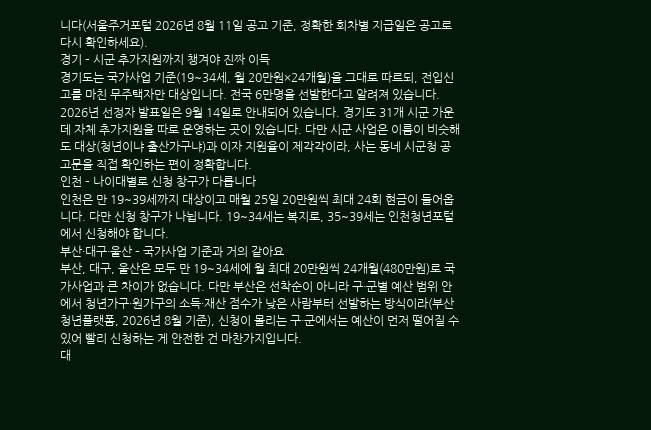니다(서울주거포털 2026년 8월 11일 공고 기준, 정확한 회차별 지급일은 공고로 다시 확인하세요).
경기 – 시군 추가지원까지 챙겨야 진짜 이득
경기도는 국가사업 기준(19~34세, 월 20만원×24개월)을 그대로 따르되, 전입신고를 마친 무주택자만 대상입니다. 전국 6만명을 선발한다고 알려져 있습니다.
2026년 선정자 발표일은 9월 14일로 안내되어 있습니다. 경기도 31개 시군 가운데 자체 추가지원을 따로 운영하는 곳이 있습니다. 다만 시군 사업은 이름이 비슷해도 대상(청년이냐 출산가구냐)과 이자 지원율이 제각각이라, 사는 동네 시군청 공고문을 직접 확인하는 편이 정확합니다.
인천 – 나이대별로 신청 창구가 다릅니다
인천은 만 19~39세까지 대상이고 매월 25일 20만원씩 최대 24회 현금이 들어옵니다. 다만 신청 창구가 나뉩니다. 19~34세는 복지로, 35~39세는 인천청년포털에서 신청해야 합니다.
부산·대구·울산 – 국가사업 기준과 거의 같아요
부산, 대구, 울산은 모두 만 19~34세에 월 최대 20만원씩 24개월(480만원)로 국가사업과 큰 차이가 없습니다. 다만 부산은 선착순이 아니라 구·군별 예산 범위 안에서 청년가구·원가구의 소득·재산 점수가 낮은 사람부터 선발하는 방식이라(부산청년플랫폼, 2026년 8월 기준), 신청이 몰리는 구·군에서는 예산이 먼저 떨어질 수 있어 빨리 신청하는 게 안전한 건 마찬가지입니다.
대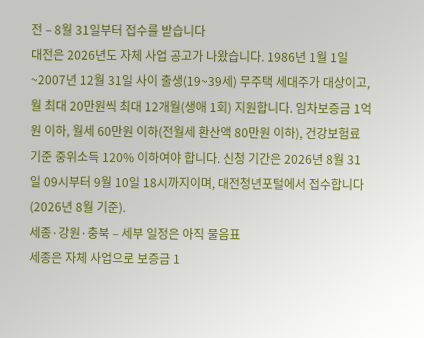전 – 8월 31일부터 접수를 받습니다
대전은 2026년도 자체 사업 공고가 나왔습니다. 1986년 1월 1일~2007년 12월 31일 사이 출생(19~39세) 무주택 세대주가 대상이고, 월 최대 20만원씩 최대 12개월(생애 1회) 지원합니다. 임차보증금 1억원 이하, 월세 60만원 이하(전월세 환산액 80만원 이하), 건강보험료 기준 중위소득 120% 이하여야 합니다. 신청 기간은 2026년 8월 31일 09시부터 9월 10일 18시까지이며, 대전청년포털에서 접수합니다(2026년 8월 기준).
세종·강원·충북 – 세부 일정은 아직 물음표
세종은 자체 사업으로 보증금 1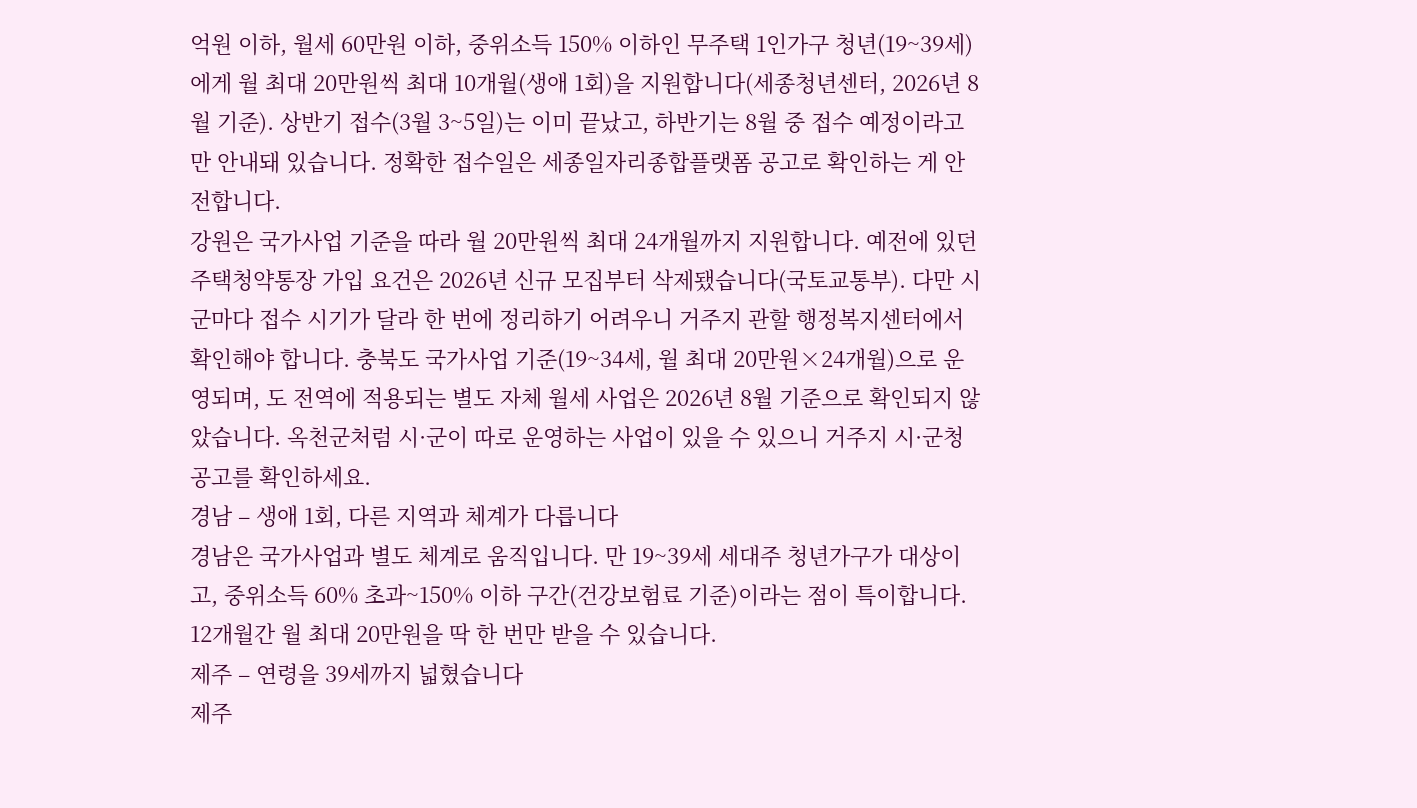억원 이하, 월세 60만원 이하, 중위소득 150% 이하인 무주택 1인가구 청년(19~39세)에게 월 최대 20만원씩 최대 10개월(생애 1회)을 지원합니다(세종청년센터, 2026년 8월 기준). 상반기 접수(3월 3~5일)는 이미 끝났고, 하반기는 8월 중 접수 예정이라고만 안내돼 있습니다. 정확한 접수일은 세종일자리종합플랫폼 공고로 확인하는 게 안전합니다.
강원은 국가사업 기준을 따라 월 20만원씩 최대 24개월까지 지원합니다. 예전에 있던 주택청약통장 가입 요건은 2026년 신규 모집부터 삭제됐습니다(국토교통부). 다만 시군마다 접수 시기가 달라 한 번에 정리하기 어려우니 거주지 관할 행정복지센터에서 확인해야 합니다. 충북도 국가사업 기준(19~34세, 월 최대 20만원×24개월)으로 운영되며, 도 전역에 적용되는 별도 자체 월세 사업은 2026년 8월 기준으로 확인되지 않았습니다. 옥천군처럼 시·군이 따로 운영하는 사업이 있을 수 있으니 거주지 시·군청 공고를 확인하세요.
경남 – 생애 1회, 다른 지역과 체계가 다릅니다
경남은 국가사업과 별도 체계로 움직입니다. 만 19~39세 세대주 청년가구가 대상이고, 중위소득 60% 초과~150% 이하 구간(건강보험료 기준)이라는 점이 특이합니다. 12개월간 월 최대 20만원을 딱 한 번만 받을 수 있습니다.
제주 – 연령을 39세까지 넓혔습니다
제주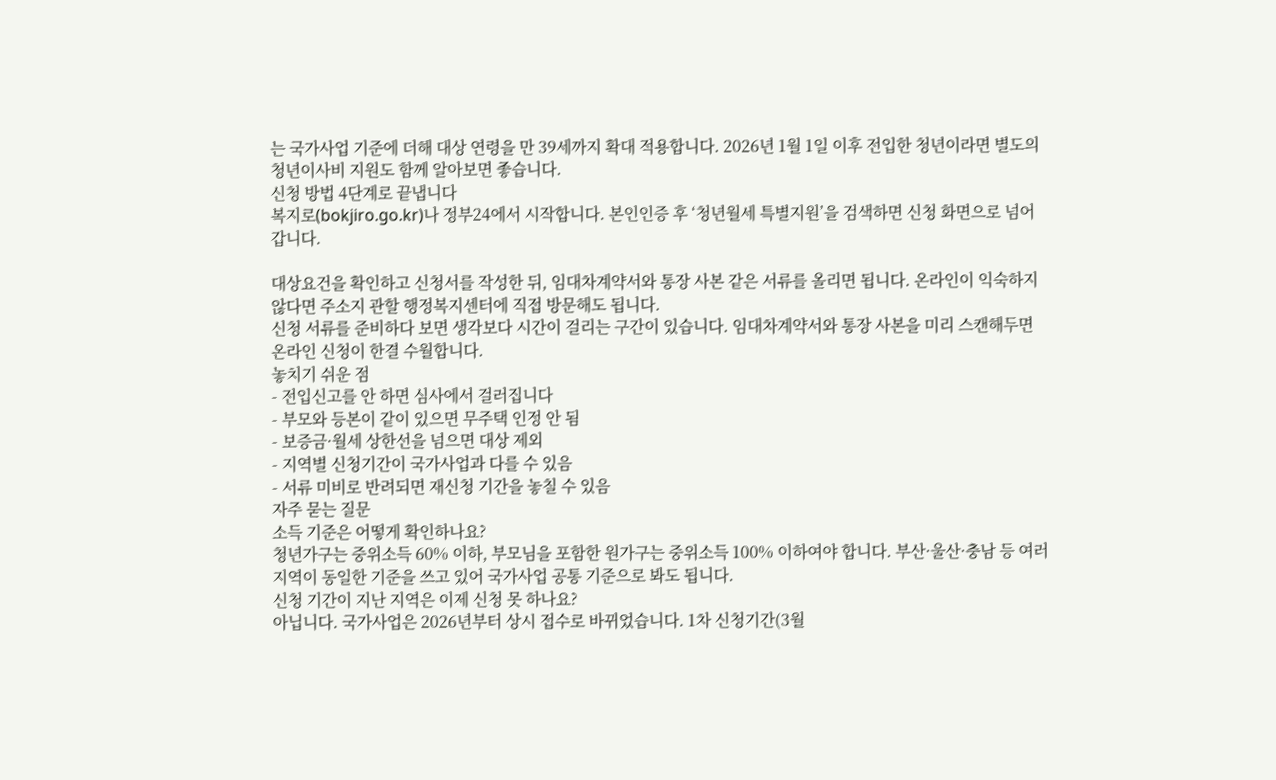는 국가사업 기준에 더해 대상 연령을 만 39세까지 확대 적용합니다. 2026년 1월 1일 이후 전입한 청년이라면 별도의 청년이사비 지원도 함께 알아보면 좋습니다.
신청 방법 4단계로 끝냅니다
복지로(bokjiro.go.kr)나 정부24에서 시작합니다. 본인인증 후 ‘청년월세 특별지원’을 검색하면 신청 화면으로 넘어갑니다.

대상요건을 확인하고 신청서를 작성한 뒤, 임대차계약서와 통장 사본 같은 서류를 올리면 됩니다. 온라인이 익숙하지 않다면 주소지 관할 행정복지센터에 직접 방문해도 됩니다.
신청 서류를 준비하다 보면 생각보다 시간이 걸리는 구간이 있습니다. 임대차계약서와 통장 사본을 미리 스캔해두면 온라인 신청이 한결 수월합니다.
놓치기 쉬운 점
- 전입신고를 안 하면 심사에서 걸러집니다
- 부모와 등본이 같이 있으면 무주택 인정 안 됨
- 보증금·월세 상한선을 넘으면 대상 제외
- 지역별 신청기간이 국가사업과 다를 수 있음
- 서류 미비로 반려되면 재신청 기간을 놓칠 수 있음
자주 묻는 질문
소득 기준은 어떻게 확인하나요?
청년가구는 중위소득 60% 이하, 부모님을 포함한 원가구는 중위소득 100% 이하여야 합니다. 부산·울산·충남 등 여러 지역이 동일한 기준을 쓰고 있어 국가사업 공통 기준으로 봐도 됩니다.
신청 기간이 지난 지역은 이제 신청 못 하나요?
아닙니다. 국가사업은 2026년부터 상시 접수로 바뀌었습니다. 1차 신청기간(3월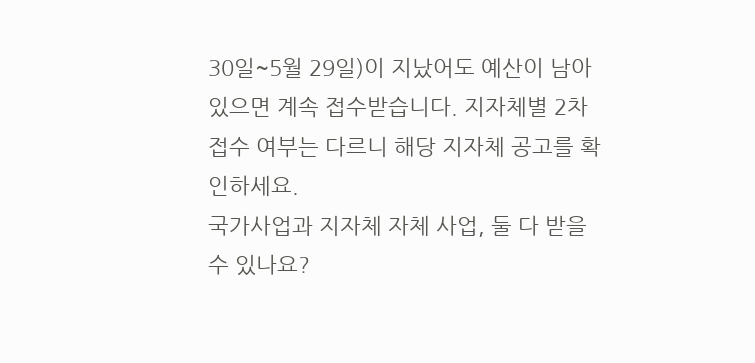30일~5월 29일)이 지났어도 예산이 남아있으면 계속 접수받습니다. 지자체별 2차 접수 여부는 다르니 해당 지자체 공고를 확인하세요.
국가사업과 지자체 자체 사업, 둘 다 받을 수 있나요?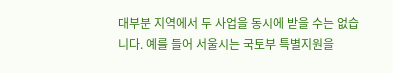대부분 지역에서 두 사업을 동시에 받을 수는 없습니다. 예를 들어 서울시는 국토부 특별지원을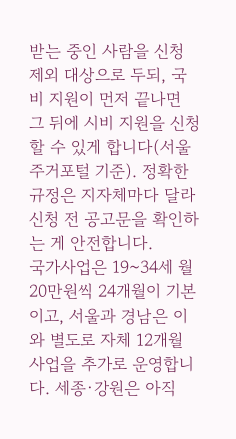받는 중인 사람을 신청 제외 대상으로 두되, 국비 지원이 먼저 끝나면 그 뒤에 시비 지원을 신청할 수 있게 합니다(서울주거포털 기준). 정확한 규정은 지자체마다 달라 신청 전 공고문을 확인하는 게 안전합니다.
국가사업은 19~34세 월 20만원씩 24개월이 기본이고, 서울과 경남은 이와 별도로 자체 12개월 사업을 추가로 운영합니다. 세종·강원은 아직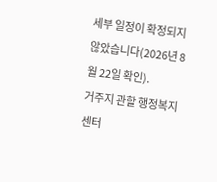세부 일정이 확정되지 않았습니다(2026년 8월 22일 확인).
거주지 관할 행정복지센터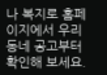나 복지로 홈페이지에서 우리 동네 공고부터 확인해 보세요.